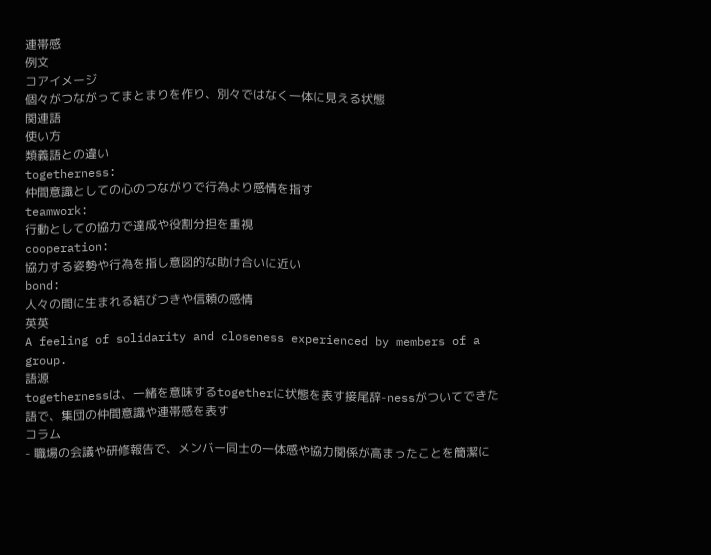連帯感
例文
コアイメージ
個々がつながってまとまりを作り、別々ではなく一体に見える状態
関連語
使い方
類義語との違い
togetherness:
仲間意識としての心のつながりで行為より感情を指す
teamwork:
行動としての協力で達成や役割分担を重視
cooperation:
協力する姿勢や行為を指し意図的な助け合いに近い
bond:
人々の間に生まれる結びつきや信頼の感情
英英
A feeling of solidarity and closeness experienced by members of a group.
語源
togethernessは、一緒を意味するtogetherに状態を表す接尾辞-nessがついてできた語で、集団の仲間意識や連帯感を表す
コラム
- 職場の会議や研修報告で、メンバー同士の一体感や協力関係が高まったことを簡潔に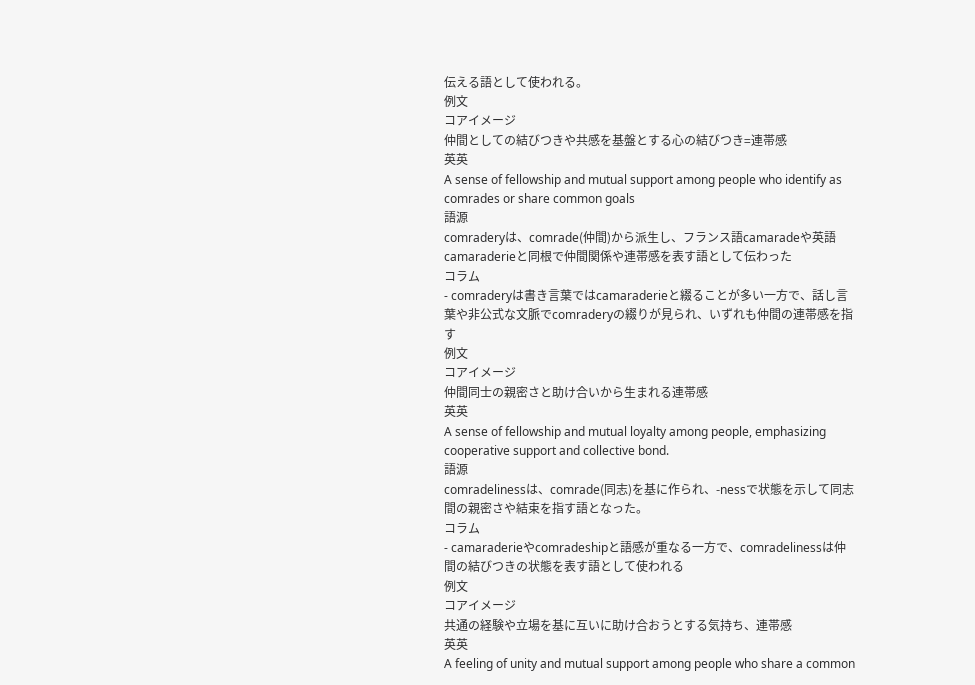伝える語として使われる。
例文
コアイメージ
仲間としての結びつきや共感を基盤とする心の結びつき=連帯感
英英
A sense of fellowship and mutual support among people who identify as comrades or share common goals
語源
comraderyは、comrade(仲間)から派生し、フランス語camaradeや英語camaraderieと同根で仲間関係や連帯感を表す語として伝わった
コラム
- comraderyは書き言葉ではcamaraderieと綴ることが多い一方で、話し言葉や非公式な文脈でcomraderyの綴りが見られ、いずれも仲間の連帯感を指す
例文
コアイメージ
仲間同士の親密さと助け合いから生まれる連帯感
英英
A sense of fellowship and mutual loyalty among people, emphasizing cooperative support and collective bond.
語源
comradelinessは、comrade(同志)を基に作られ、-nessで状態を示して同志間の親密さや結束を指す語となった。
コラム
- camaraderieやcomradeshipと語感が重なる一方で、comradelinessは仲間の結びつきの状態を表す語として使われる
例文
コアイメージ
共通の経験や立場を基に互いに助け合おうとする気持ち、連帯感
英英
A feeling of unity and mutual support among people who share a common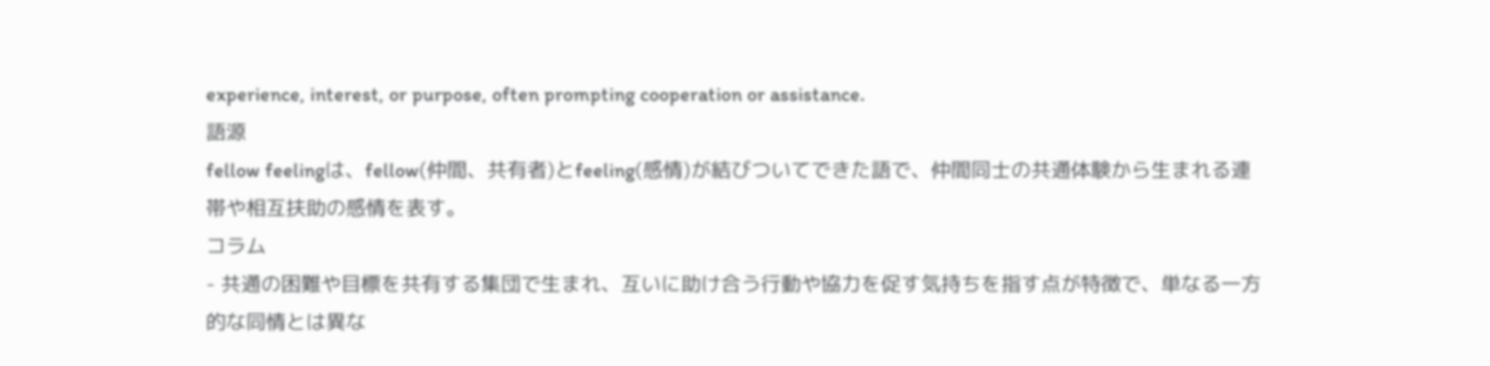experience, interest, or purpose, often prompting cooperation or assistance.
語源
fellow feelingは、fellow(仲間、共有者)とfeeling(感情)が結びついてできた語で、仲間同士の共通体験から生まれる連帯や相互扶助の感情を表す。
コラム
- 共通の困難や目標を共有する集団で生まれ、互いに助け合う行動や協力を促す気持ちを指す点が特徴で、単なる一方的な同情とは異な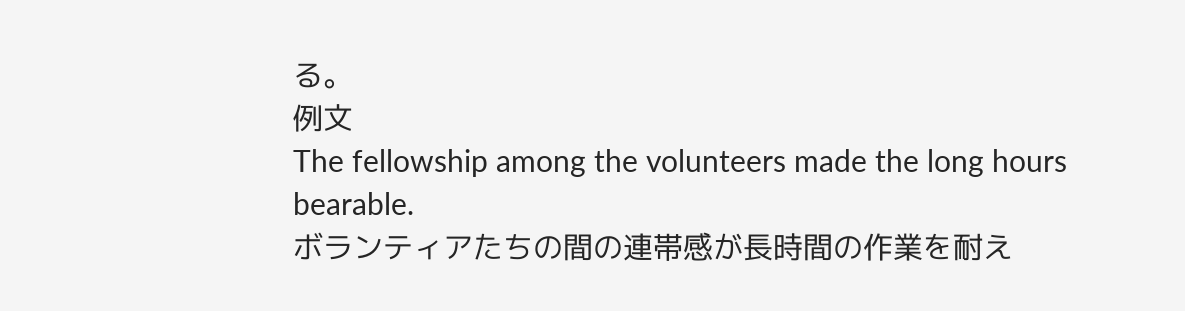る。
例文
The fellowship among the volunteers made the long hours bearable.
ボランティアたちの間の連帯感が長時間の作業を耐え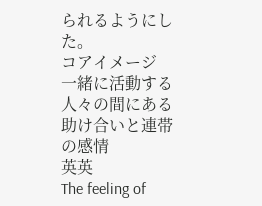られるようにした。
コアイメージ
一緒に活動する人々の間にある助け合いと連帯の感情
英英
The feeling of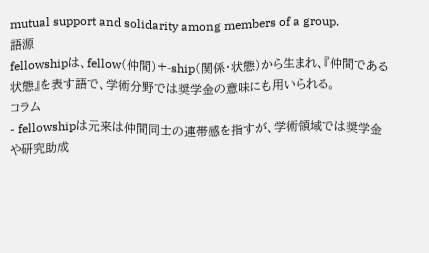mutual support and solidarity among members of a group.
語源
fellowshipは、fellow(仲間)+-ship(関係・状態)から生まれ、『仲間である状態』を表す語で、学術分野では奨学金の意味にも用いられる。
コラム
- fellowshipは元来は仲間同士の連帯感を指すが、学術領域では奨学金や研究助成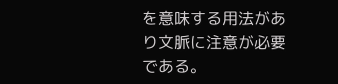を意味する用法があり文脈に注意が必要である。